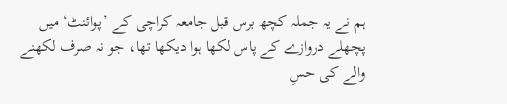ہم نے یہ جملہ کچھ برس قبل جامعہ کراچی کے ’پوائنٹ‘ میں پچھلے دروازے کے پاس لکھا ہوا دیکھا تھا، جو نہ صرف لکھنے والے کی حسِ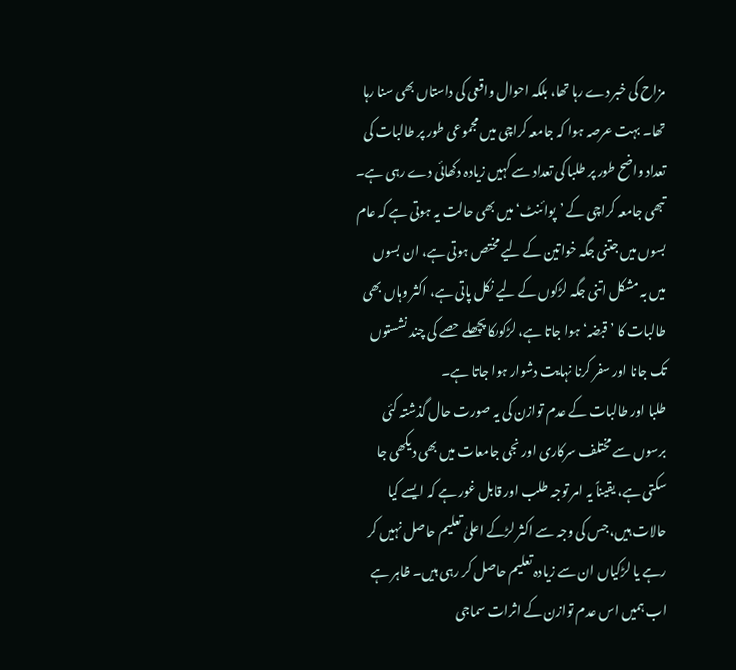مزاح کی خبر دے رہا تھا، بلکہ احوال واقعی کی داستاں بھی سنا رہا تھا۔ بہت عرصہ ہوا کہ جامعہ کراچی میں مجموعی طور پر طالبات کی تعداد واضح طور پر طلبا کی تعداد سے کہیں زیادہ دکھائی دے رہی ہے۔
تبھی جامعہ کراچی کے ’پوائنٹ‘ میں بھی حالت یہ ہوتی ہے کہ عام بسوں میں جتنی جگہ خواتین کے لیے مختص ہوتی ہے، ان بسوں میں بہ مشکل اتنی جگہ لڑکوں کے لیے نکل پاتی ہے، اکثر وہاں بھی طالبات کا ’قبضہ‘ ہوا جاتا ہے، لڑکوںکا پچھلے حصے کی چند نشستوں تک جانا اور سفر کرنا نہایت دشوار ہوا جاتا ہے۔
طلبا اور طالبات کے عدم توازن کی یہ صورت حال گذشتہ کئی برسوں سے مختلف سرکاری اور نجی جامعات میں بھی دیکھی جا سکتی ہے، یقیناً یہ امر توجہ طلب اور قابل غور ہے کہ ایسے کیا حالات ہیں، جس کی وجہ سے اکثر لڑکے اعلیٰ تعلیم حاصل نہیں کر رہے یا لڑکیاں ان سے زیادہ تعلیم حاصل کر رہی ہیں۔ ظاہر ہے اب ہمیں اس عدم توازن کے اثرات سماجی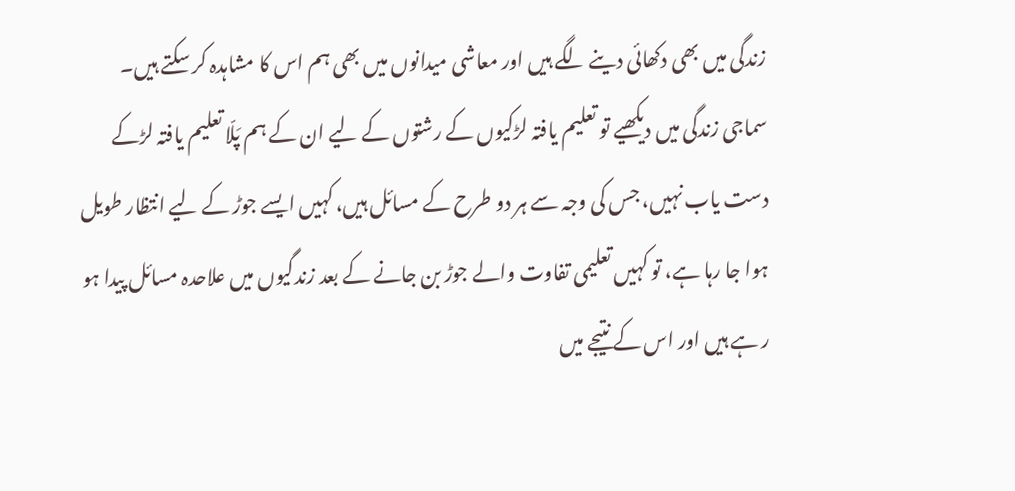زندگی میں بھی دکھائی دینے لگے ہیں اور معاشی میدانوں میں بھی ہم اس کا مشاہدہ کر سکتے ہیں۔
سماجی زندگی میں دیکھیے تو تعلیم یافتہ لڑکیوں کے رشتوں کے لیے ان کے ہم پَلّا تعلیم یافتہ لڑکے دست یاب نہیں، جس کی وجہ سے ہر دو طرح کے مسائل ہیں، کہیں ایسے جوڑ کے لیے انتظار طویل ہوا جا رہا ہے، تو کہیں تعلیمی تفاوت والے جوڑ بن جانے کے بعد زندگیوں میں علاحدہ مسائل پیدا ہو ر ہے ہیں اور اس کے نتیجے میں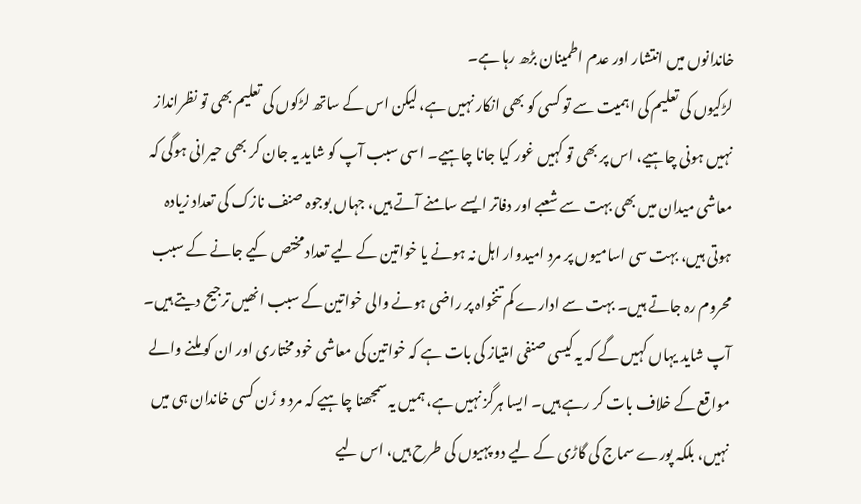خاندانوں میں انتشار اور عدم اطمینان بڑھ رہا ہے۔
لڑکیوں کی تعلیم کی اہمیت سے تو کسی کو بھی انکار نہیں ہے، لیکن اس کے ساتھ لڑکوں کی تعلیم بھی تو نظرانداز نہیں ہونی چاہیے، اس پر بھی تو کہیں غور کیا جانا چاہیے۔ اسی سبب آپ کو شاید یہ جان کر بھی حیرانی ہوگی کہ معاشی میدان میں بھی بہت سے شعبے اور دفاتر ایسے سامنے آتے ہیں، جہاں بوجوہ صنف نازک کی تعداد زیادہ ہوتی ہیں، بہت سی اسامیوں پر مرد امیدوار اہل نہ ہونے یا خواتین کے لیے تعداد مختص کیے جانے کے سبب محروم رہ جاتے ہیں۔ بہت سے ادارے کم تنخواہ پر راضی ہونے والی خواتین کے سبب انھیں ترجیح دیتے ہیں۔
آپ شاید یہاں کہیں گے کہ یہ کیسی صنفی امتیاز کی بات ہے کہ خواتین کی معاشی خود مختاری اور ان کو ملنے والے مواقع کے خلاف بات کر رہے ہیں۔ ایسا ہرگز نہیں ہے، ہمیں یہ سمجھنا چاہیے کہ مرد و زَن کسی خاندان ہی میں نہیں، بلکہ پورے سماج کی گاڑی کے لیے دو پہیوں کی طرح ہیں، اس لیے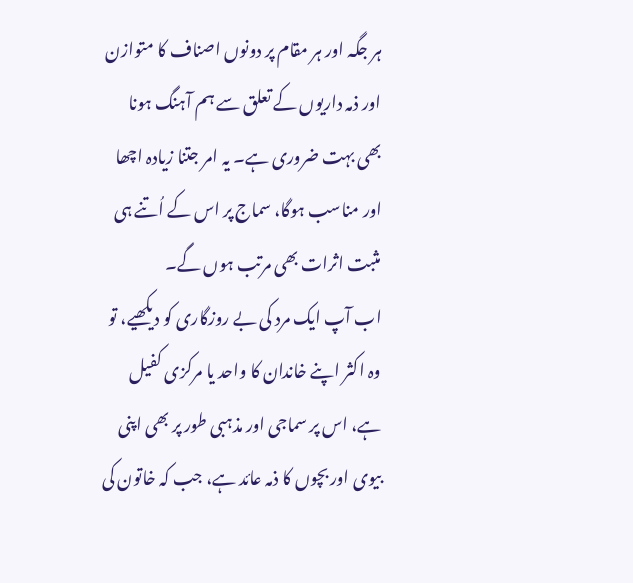ہر جگہ اور ہر مقام پر دونوں اصناف کا متوازن اور ذمہ داریوں کے تعلق سے ہم آہنگ ہونا بھی بہت ضروری ہے۔ یہ امر جتنا زیادہ اچھا اور مناسب ہوگا، سماج پر اس کے اُتنے ہی مثبت اثرات بھی مرتب ہوں گے۔
اب آپ ایک مرد کی بے روزگاری کو دیکھیے، تو وہ اکثر اپنے خاندان کا واحد یا مرکزی کفیل ہے، اس پر سماجی اور مذہبی طور پر بھی اپنی بیوی اور بچوں کا ذمہ عائد ہے، جب کہ خاتون کی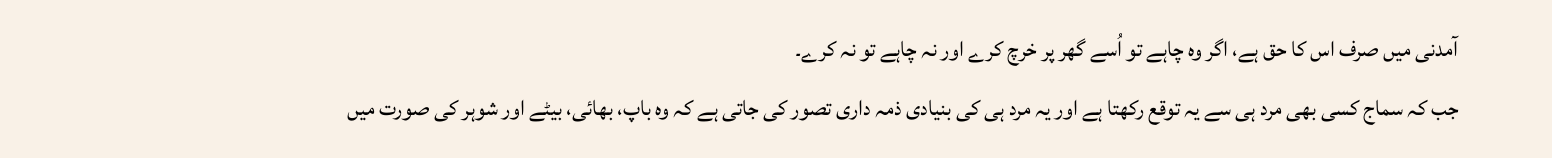آمدنی میں صرف اس کا حق ہے، اگر وہ چاہے تو اُسے گھر پر خرچ کرے اور نہ چاہے تو نہ کرے۔
جب کہ سماج کسی بھی مرد ہی سے یہ توقع رکھتا ہے اور یہ مرد ہی کی بنیادی ذمہ داری تصور کی جاتی ہے کہ وہ باپ، بھائی، بیٹے اور شوہر کی صورت میں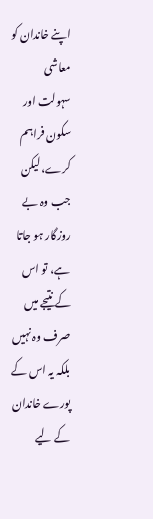اپنے خاندان کو معاشی سہولت اور سکون فراہم کرے، لیکن جب وہ بے روزگار ہو جاتا ہے، تو اس کے نتیجے میں صرف وہ نہیں بلکہ یہ اس کے پورے خاندان کے لیے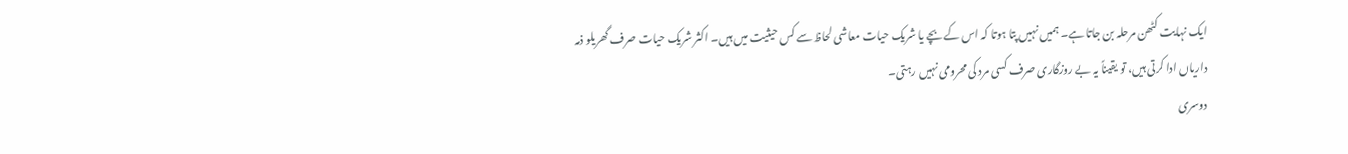ایک نہایت کٹھن مرحلہ بن جاتا ہے۔ ہمیں نہیں پتا ہوتا کہ اس کے بچے یا شریک حیات معاشی لحاظ سے کس حیثیت میں ہیں۔ اکثر شریک حیات صرف گھریلو ذمہ داریاں ادا کرتی ہیں، تو یقیناً یہ بے روزگاری صرف کسی مرد کی محرومی نہیں رہتی۔
دوسری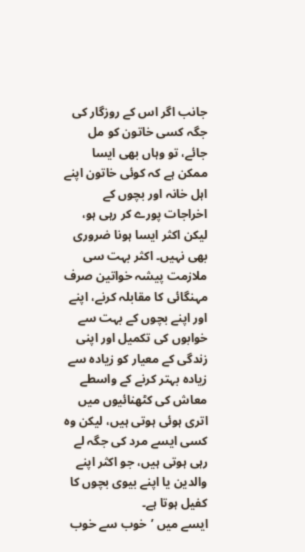جانب اگر اس کے روزگار کی جگہ کسی خاتون کو مل جائے، تو وہاں بھی ایسا ممکن ہے کہ کوئی خاتون اپنے اہل خانہ اور بچوں کے اخراجات پورے کر رہی ہو، لیکن اکثر ایسا ہونا ضروری بھی نہیں۔ اکثر بہت سی ملازمت پیشہ خواتین صرف مہنگائی کا مقابلہ کرنے، اپنے اور اپنے بچوں کے بہت سے خوابوں کی تکمیل اور اپنی زندگی کے معیار کو زیادہ سے زیادہ بہتر کرنے کے واسطے معاش کی کٹھنائیوں میں اتری ہوئی ہوتی ہیں، لیکن وہ کسی ایسے مرد کی جگہ لے رہی ہوتی ہیں، جو اکثر اپنے والدین یا اپنے بیوی بچوں کا کفیل ہوتا ہے۔
ایسے میں ’خوب سے خوب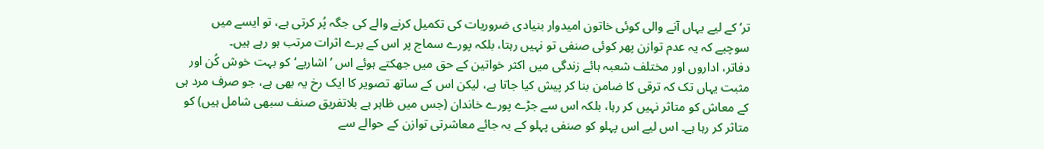تر‘ کے لیے یہاں آنے والی کوئی خاتون امیدوار بنیادی ضروریات کی تکمیل کرنے والے کی جگہ پُر کرتی ہے، تو ایسے میں سوچیے کہ یہ عدم توازن پھر کوئی صنفی تو نہیں رہتا، بلکہ پورے سماج پر اس کے برے اثرات مرتب ہو رہے ہیں۔
دفاتر، اداروں اور مختلف شعبہ ہائے زندگی میں اکثر خواتین کے حق میں جھکتے ہوئے اس ’اشاریے‘کو بہت خوش کُن اور مثبت یہاں تک کہ ترقی کا ضامن بنا کر پیش کیا جاتا ہے، لیکن اس کے ساتھ تصویر کا ایک رخ یہ بھی ہے، جو صرف مرد ہی کے معاش کو متاثر نہیں کر رہا، بلکہ اس سے جڑے پورے خاندان (جس میں ظاہر ہے بلاتفریق صنف سبھی شامل ہیں) کو متاثر کر رہا ہے۔ اس لیے اس پہلو کو صنفی پہلو کے بہ جائے معاشرتی توازن کے حوالے سے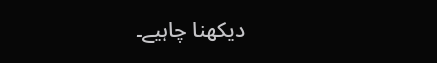دیکھنا چاہیے۔